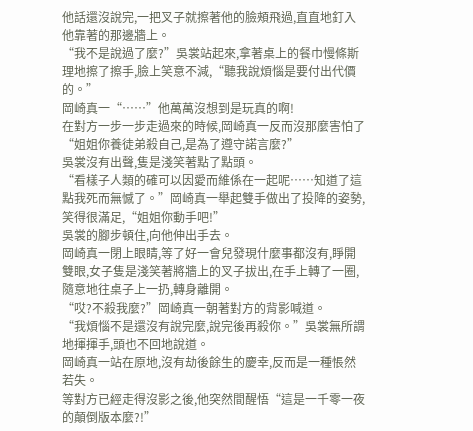他話還沒說完,一把叉子就擦著他的臉頰飛過,直直地釘入他靠著的那邊牆上。
“我不是說過了麼?”吳裳站起來,拿著桌上的餐巾慢條斯理地擦了擦手,臉上笑意不減,“聽我說煩惱是要付出代價的。”
岡崎真一“……”他萬萬沒想到是玩真的啊!
在對方一步一步走過來的時候,岡崎真一反而沒那麼害怕了“姐姐你養徒弟殺自己,是為了遵守諾言麼?”
吳裳沒有出聲,隻是淺笑著點了點頭。
“看樣子人類的確可以因愛而維係在一起呢……知道了這點我死而無憾了。”岡崎真一舉起雙手做出了投降的姿勢,笑得很滿足,“姐姐你動手吧!”
吳裳的腳步頓住,向他伸出手去。
岡崎真一閉上眼睛,等了好一會兒發現什麼事都沒有,睜開雙眼,女子隻是淺笑著將牆上的叉子拔出,在手上轉了一圈,隨意地往桌子上一扔,轉身離開。
“哎?不殺我麼?”岡崎真一朝著對方的背影喊道。
“我煩惱不是還沒有說完麼,說完後再殺你。”吳裳無所謂地揮揮手,頭也不回地說道。
岡崎真一站在原地,沒有劫後餘生的慶幸,反而是一種悵然若失。
等對方已經走得沒影之後,他突然間醒悟“這是一千零一夜的顛倒版本麼?!”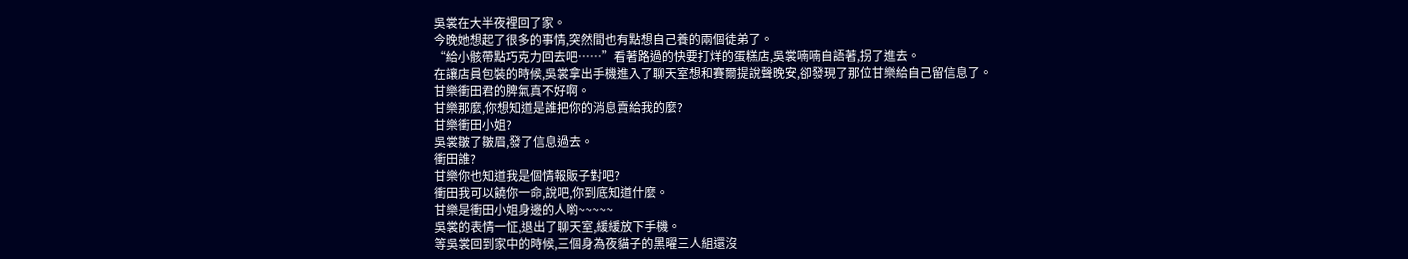吳裳在大半夜裡回了家。
今晚她想起了很多的事情,突然間也有點想自己養的兩個徒弟了。
“給小骸帶點巧克力回去吧……”看著路過的快要打烊的蛋糕店,吳裳喃喃自語著,拐了進去。
在讓店員包裝的時候,吳裳拿出手機進入了聊天室想和賽爾提說聲晚安,卻發現了那位甘樂給自己留信息了。
甘樂衝田君的脾氣真不好啊。
甘樂那麼,你想知道是誰把你的消息賣給我的麼?
甘樂衝田小姐?
吳裳皺了皺眉,發了信息過去。
衝田誰?
甘樂你也知道我是個情報販子對吧?
衝田我可以饒你一命,說吧,你到底知道什麼。
甘樂是衝田小姐身邊的人喲~~~~~
吳裳的表情一怔,退出了聊天室,緩緩放下手機。
等吳裳回到家中的時候,三個身為夜貓子的黑曜三人組還沒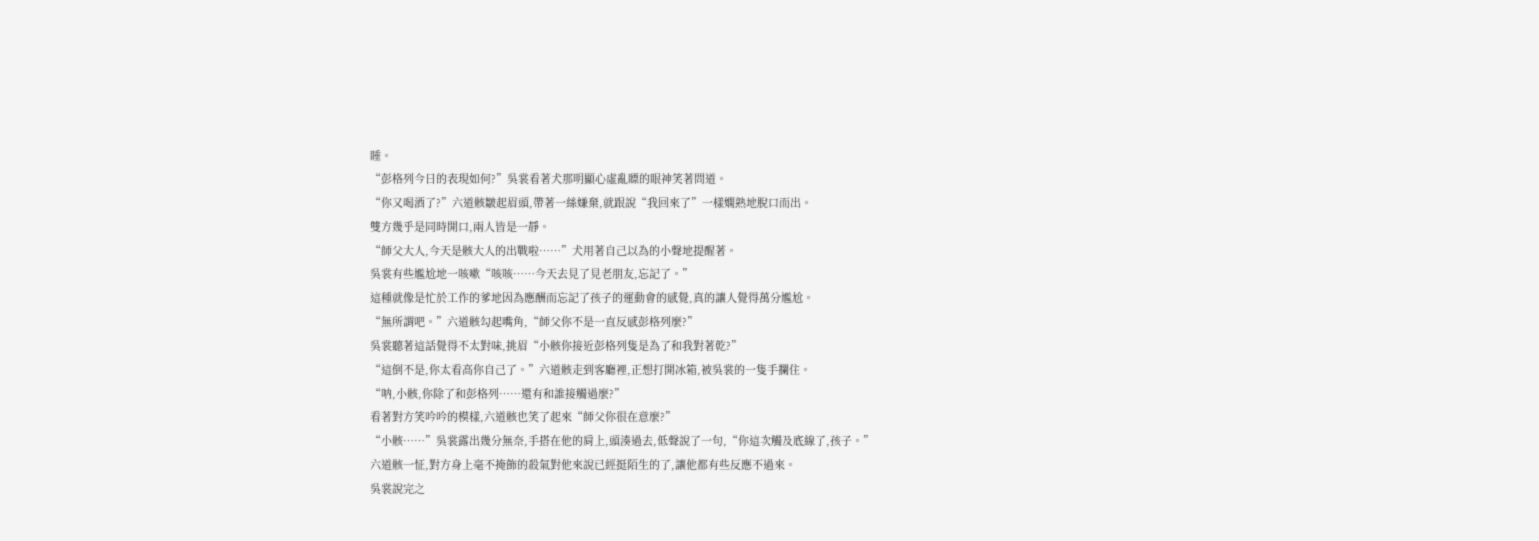睡。
“彭格列今日的表現如何?”吳裳看著犬那明顯心虛亂瞟的眼神笑著問道。
“你又喝酒了?”六道骸皺起眉頭,帶著一絲嫌棄,就跟說“我回來了”一樣嫻熟地脫口而出。
雙方幾乎是同時開口,兩人皆是一靜。
“師父大人,今天是骸大人的出戰啦……”犬用著自己以為的小聲地提醒著。
吳裳有些尷尬地一咳嗽“咳咳……今天去見了見老朋友,忘記了。”
這種就像是忙於工作的爹地因為應酬而忘記了孩子的運動會的感覺,真的讓人覺得萬分尷尬。
“無所謂吧。”六道骸勾起嘴角,“師父你不是一直反感彭格列麼?”
吳裳聽著這話覺得不太對味,挑眉“小骸你接近彭格列隻是為了和我對著乾?”
“這倒不是,你太看高你自己了。”六道骸走到客廳裡,正想打開冰箱,被吳裳的一隻手攔住。
“呐,小骸,你除了和彭格列……還有和誰接觸過麼?”
看著對方笑吟吟的模樣,六道骸也笑了起來“師父你很在意麼?”
“小骸……”吳裳露出幾分無奈,手搭在他的肩上,頭湊過去,低聲說了一句,“你這次觸及底線了,孩子。”
六道骸一怔,對方身上毫不掩飾的殺氣對他來說已經挺陌生的了,讓他都有些反應不過來。
吳裳說完之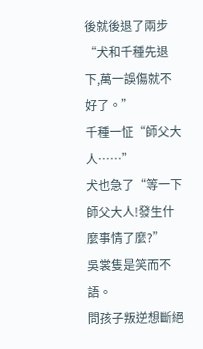後就後退了兩步“犬和千種先退下,萬一誤傷就不好了。”
千種一怔“師父大人……”
犬也急了“等一下師父大人!發生什麼事情了麼?”
吳裳隻是笑而不語。
問孩子叛逆想斷絕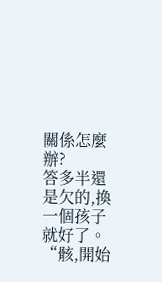關係怎麼辦?
答多半還是欠的,換一個孩子就好了。
“骸,開始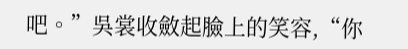吧。”吳裳收斂起臉上的笑容,“你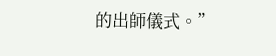的出師儀式。”